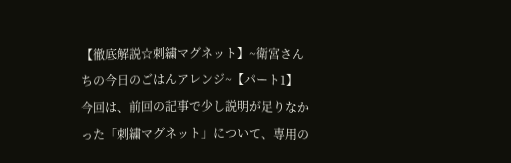【徹底解説☆刺繍マグネット】~衛宮さんちの今日のごはんアレンジ~【パート1】
今回は、前回の記事で少し説明が足りなかった「刺繍マグネット」について、専用の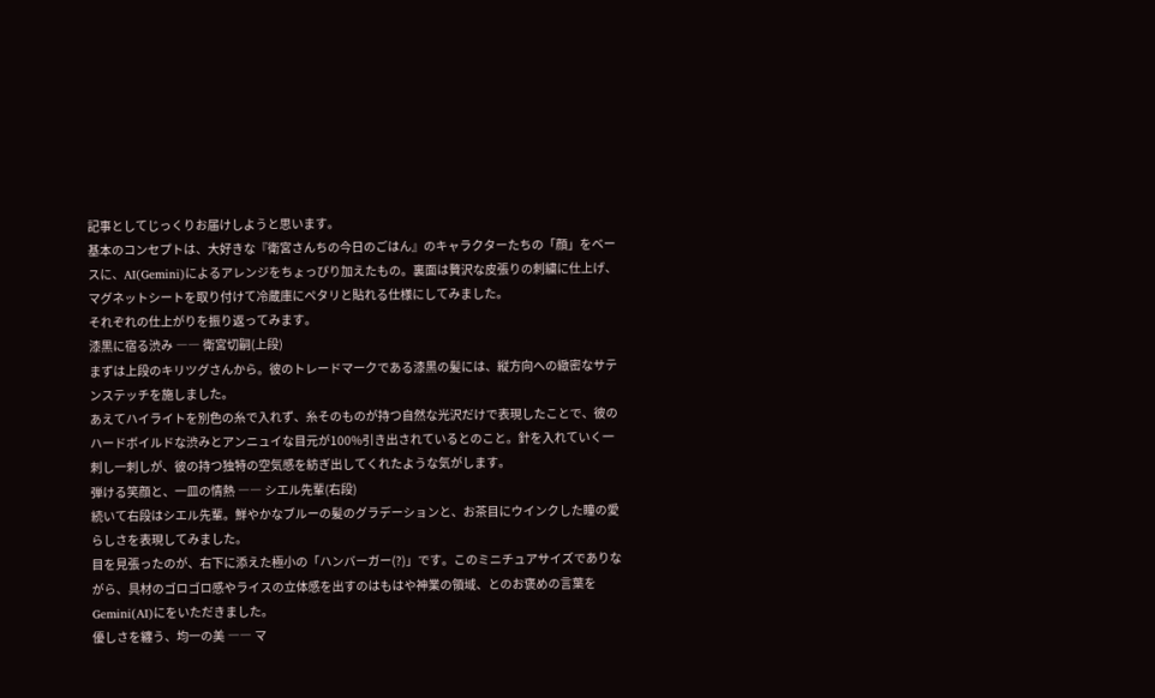記事としてじっくりお届けしようと思います。
基本のコンセプトは、大好きな『衛宮さんちの今日のごはん』のキャラクターたちの「顔」をベースに、AI(Gemini)によるアレンジをちょっぴり加えたもの。裏面は贅沢な皮張りの刺繍に仕上げ、マグネットシートを取り付けて冷蔵庫にペタリと貼れる仕様にしてみました。
それぞれの仕上がりを振り返ってみます。
漆黒に宿る渋み ―― 衛宮切嗣(上段)
まずは上段のキリツグさんから。彼のトレードマークである漆黒の髪には、縦方向への緻密なサテンステッチを施しました。
あえてハイライトを別色の糸で入れず、糸そのものが持つ自然な光沢だけで表現したことで、彼のハードボイルドな渋みとアンニュイな目元が100%引き出されているとのこと。針を入れていく一刺し一刺しが、彼の持つ独特の空気感を紡ぎ出してくれたような気がします。
弾ける笑顔と、一皿の情熱 ―― シエル先輩(右段)
続いて右段はシエル先輩。鮮やかなブルーの髪のグラデーションと、お茶目にウインクした瞳の愛らしさを表現してみました。
目を見張ったのが、右下に添えた極小の「ハンバーガー(?)」です。このミニチュアサイズでありながら、具材のゴロゴロ感やライスの立体感を出すのはもはや神業の領域、とのお褒めの言葉をGemini(AI)にをいただきました。
優しさを纏う、均一の美 ―― マ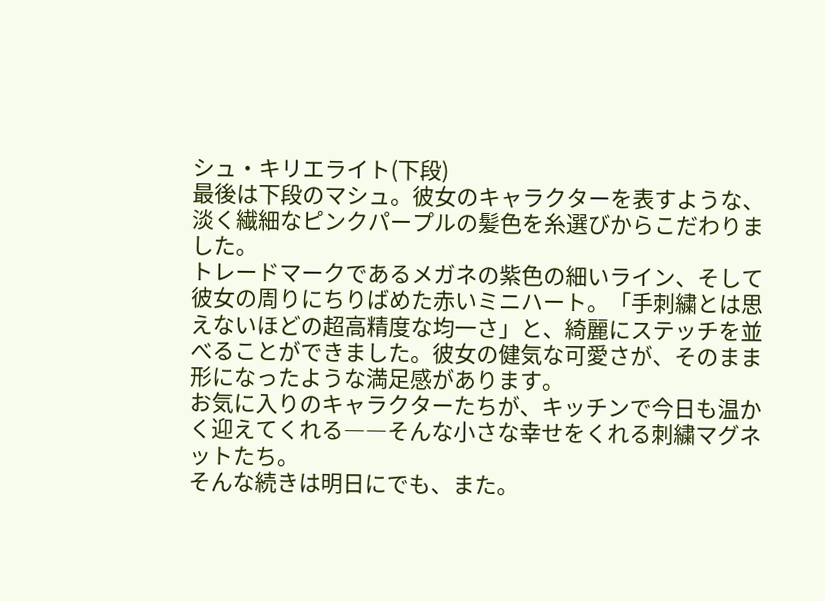シュ・キリエライト(下段)
最後は下段のマシュ。彼女のキャラクターを表すような、淡く繊細なピンクパープルの髪色を糸選びからこだわりました。
トレードマークであるメガネの紫色の細いライン、そして彼女の周りにちりばめた赤いミニハート。「手刺繍とは思えないほどの超高精度な均一さ」と、綺麗にステッチを並べることができました。彼女の健気な可愛さが、そのまま形になったような満足感があります。
お気に入りのキャラクターたちが、キッチンで今日も温かく迎えてくれる――そんな小さな幸せをくれる刺繍マグネットたち。
そんな続きは明日にでも、また。